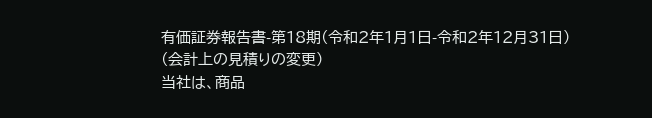有価証券報告書-第18期(令和2年1月1日-令和2年12月31日)
(会計上の見積りの変更)
当社は、商品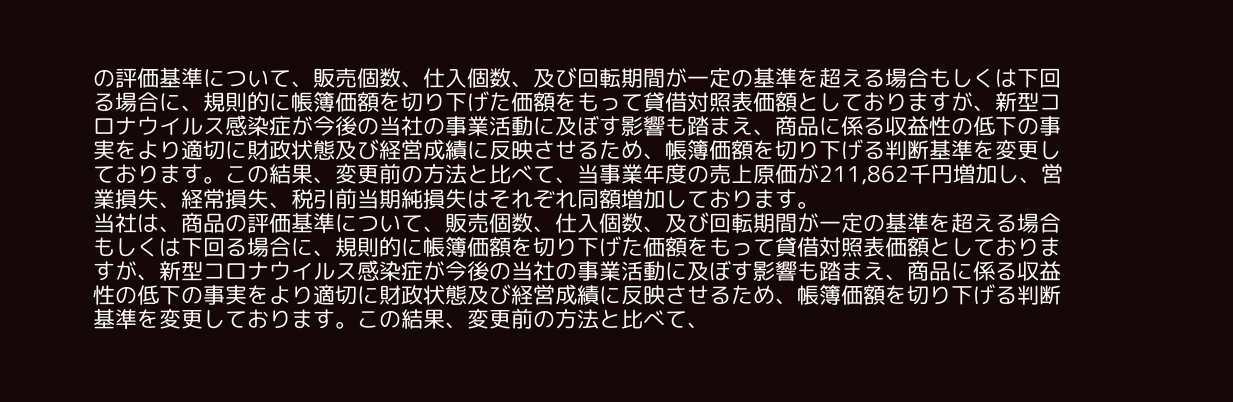の評価基準について、販売個数、仕入個数、及び回転期間が一定の基準を超える場合もしくは下回る場合に、規則的に帳簿価額を切り下げた価額をもって貸借対照表価額としておりますが、新型コロナウイルス感染症が今後の当社の事業活動に及ぼす影響も踏まえ、商品に係る収益性の低下の事実をより適切に財政状態及び経営成績に反映させるため、帳簿価額を切り下げる判断基準を変更しております。この結果、変更前の方法と比べて、当事業年度の売上原価が211,862千円増加し、営業損失、経常損失、税引前当期純損失はそれぞれ同額増加しております。
当社は、商品の評価基準について、販売個数、仕入個数、及び回転期間が一定の基準を超える場合もしくは下回る場合に、規則的に帳簿価額を切り下げた価額をもって貸借対照表価額としておりますが、新型コロナウイルス感染症が今後の当社の事業活動に及ぼす影響も踏まえ、商品に係る収益性の低下の事実をより適切に財政状態及び経営成績に反映させるため、帳簿価額を切り下げる判断基準を変更しております。この結果、変更前の方法と比べて、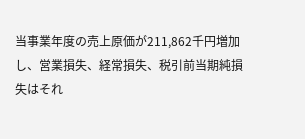当事業年度の売上原価が211,862千円増加し、営業損失、経常損失、税引前当期純損失はそれ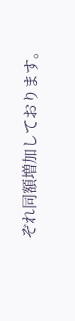ぞれ同額増加しております。